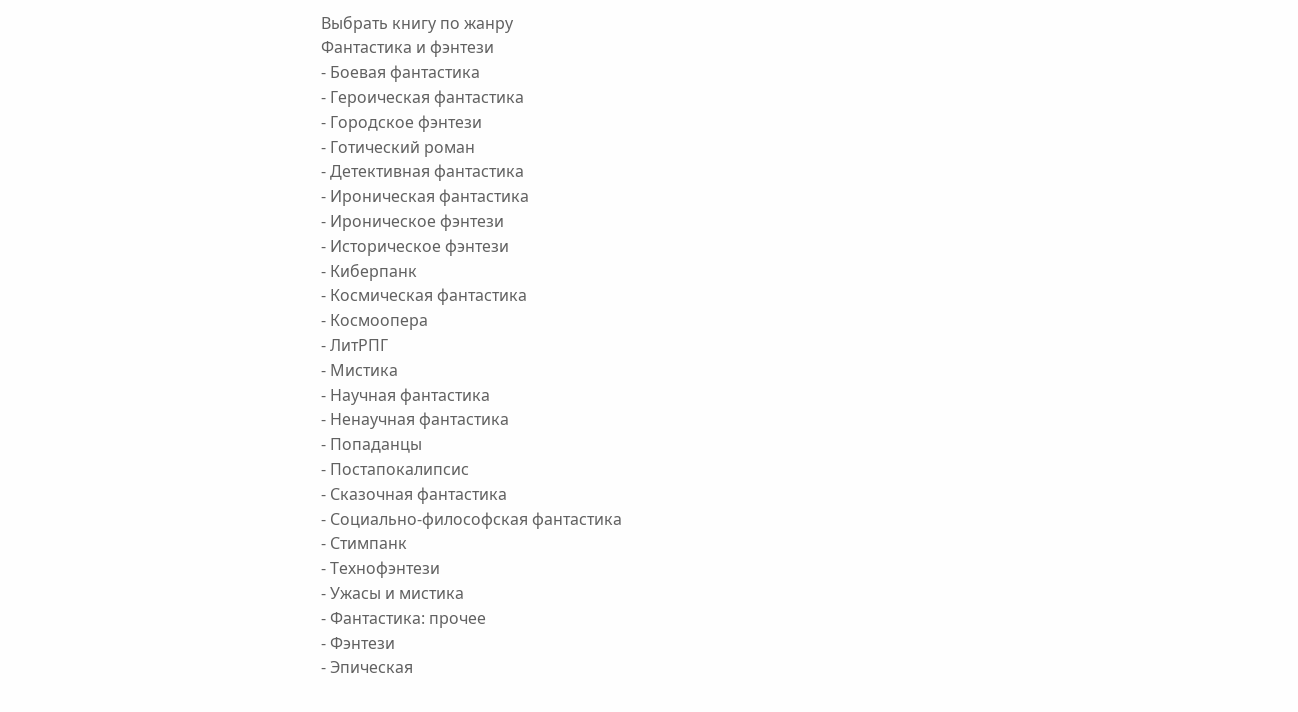Выбрать книгу по жанру
Фантастика и фэнтези
- Боевая фантастика
- Героическая фантастика
- Городское фэнтези
- Готический роман
- Детективная фантастика
- Ироническая фантастика
- Ироническое фэнтези
- Историческое фэнтези
- Киберпанк
- Космическая фантастика
- Космоопера
- ЛитРПГ
- Мистика
- Научная фантастика
- Ненаучная фантастика
- Попаданцы
- Постапокалипсис
- Сказочная фантастика
- Социально-философская фантастика
- Стимпанк
- Технофэнтези
- Ужасы и мистика
- Фантастика: прочее
- Фэнтези
- Эпическая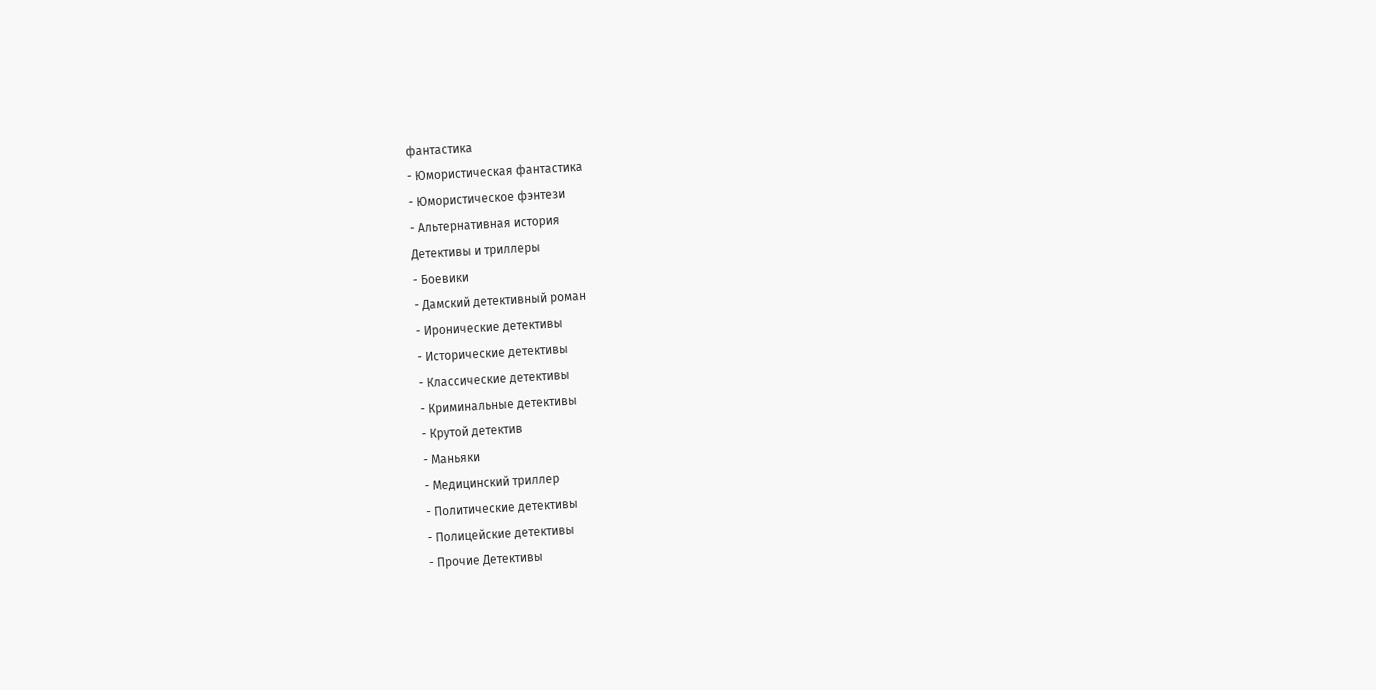фантастика
- Юмористическая фантастика
- Юмористическое фэнтези
- Альтернативная история
Детективы и триллеры
- Боевики
- Дамский детективный роман
- Иронические детективы
- Исторические детективы
- Классические детективы
- Криминальные детективы
- Крутой детектив
- Маньяки
- Медицинский триллер
- Политические детективы
- Полицейские детективы
- Прочие Детективы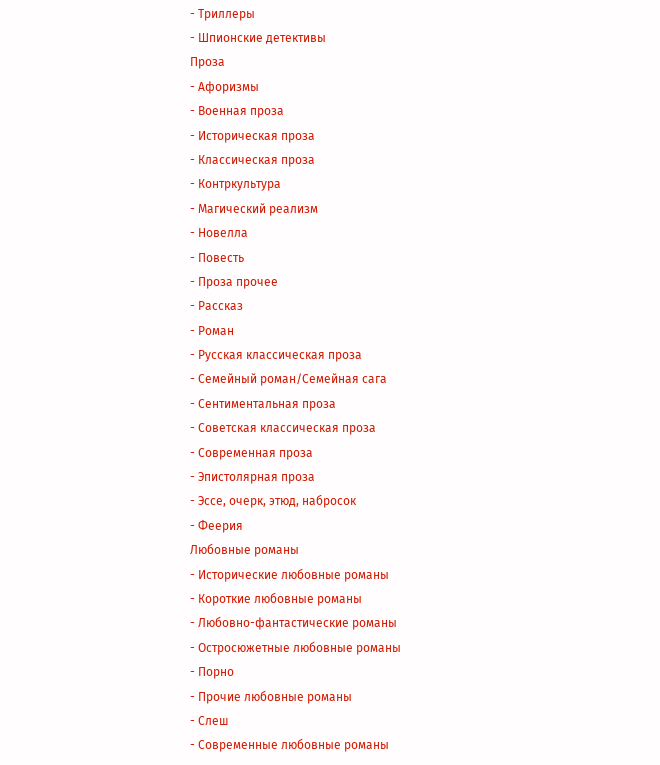- Триллеры
- Шпионские детективы
Проза
- Афоризмы
- Военная проза
- Историческая проза
- Классическая проза
- Контркультура
- Магический реализм
- Новелла
- Повесть
- Проза прочее
- Рассказ
- Роман
- Русская классическая проза
- Семейный роман/Семейная сага
- Сентиментальная проза
- Советская классическая проза
- Современная проза
- Эпистолярная проза
- Эссе, очерк, этюд, набросок
- Феерия
Любовные романы
- Исторические любовные романы
- Короткие любовные романы
- Любовно-фантастические романы
- Остросюжетные любовные романы
- Порно
- Прочие любовные романы
- Слеш
- Современные любовные романы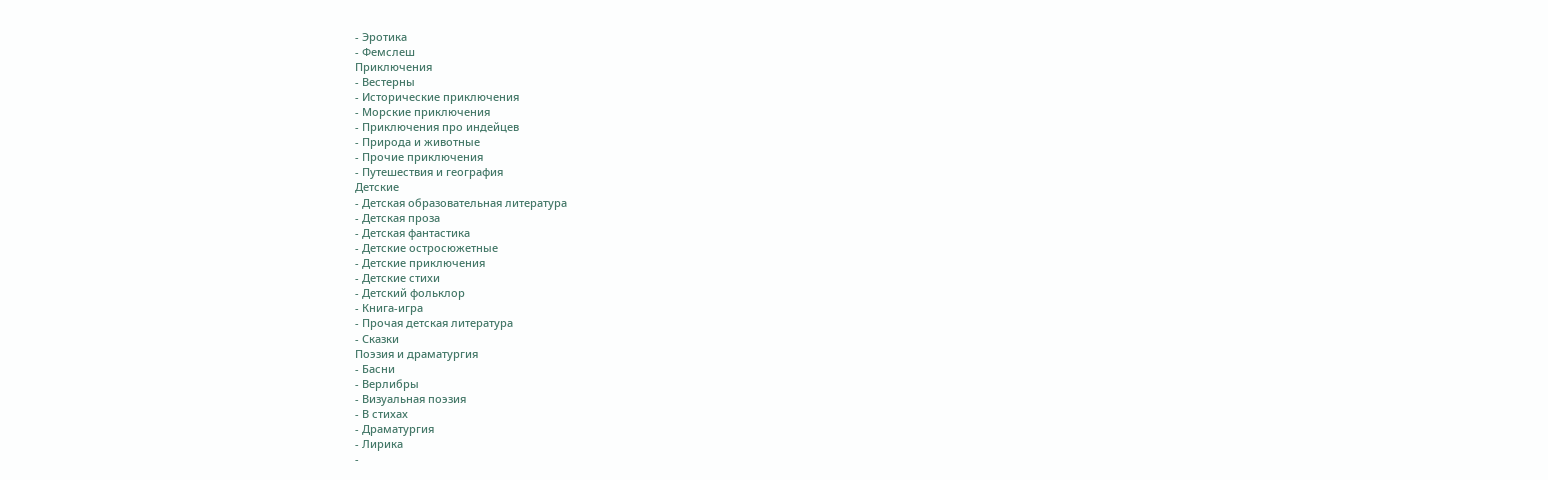- Эротика
- Фемслеш
Приключения
- Вестерны
- Исторические приключения
- Морские приключения
- Приключения про индейцев
- Природа и животные
- Прочие приключения
- Путешествия и география
Детские
- Детская образовательная литература
- Детская проза
- Детская фантастика
- Детские остросюжетные
- Детские приключения
- Детские стихи
- Детский фольклор
- Книга-игра
- Прочая детская литература
- Сказки
Поэзия и драматургия
- Басни
- Верлибры
- Визуальная поэзия
- В стихах
- Драматургия
- Лирика
-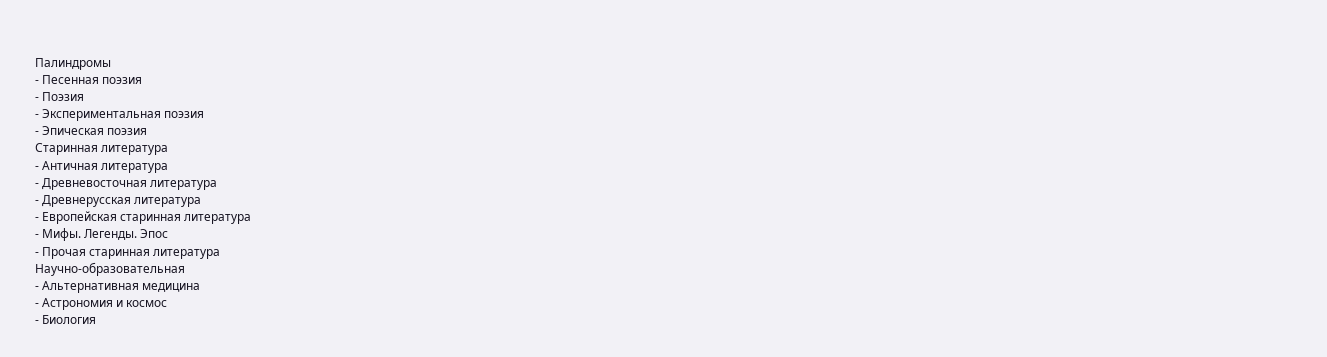Палиндромы
- Песенная поэзия
- Поэзия
- Экспериментальная поэзия
- Эпическая поэзия
Старинная литература
- Античная литература
- Древневосточная литература
- Древнерусская литература
- Европейская старинная литература
- Мифы. Легенды. Эпос
- Прочая старинная литература
Научно-образовательная
- Альтернативная медицина
- Астрономия и космос
- Биология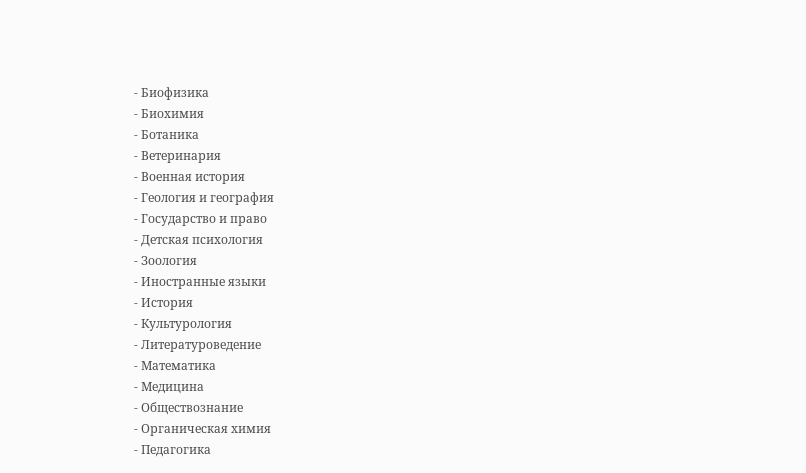- Биофизика
- Биохимия
- Ботаника
- Ветеринария
- Военная история
- Геология и география
- Государство и право
- Детская психология
- Зоология
- Иностранные языки
- История
- Культурология
- Литературоведение
- Математика
- Медицина
- Обществознание
- Органическая химия
- Педагогика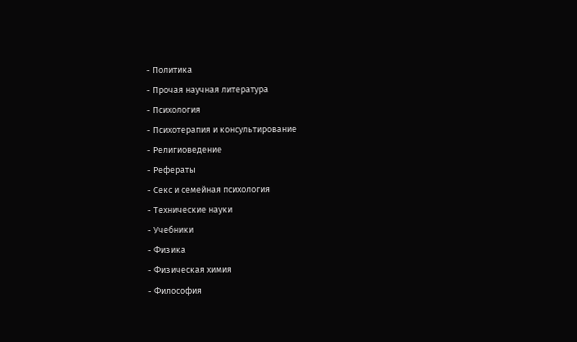- Политика
- Прочая научная литература
- Психология
- Психотерапия и консультирование
- Религиоведение
- Рефераты
- Секс и семейная психология
- Технические науки
- Учебники
- Физика
- Физическая химия
- Философия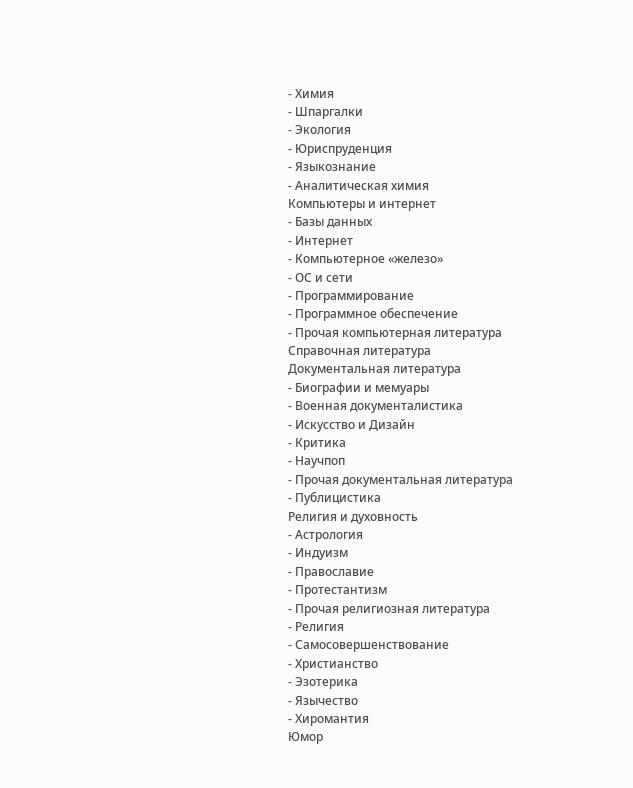- Химия
- Шпаргалки
- Экология
- Юриспруденция
- Языкознание
- Аналитическая химия
Компьютеры и интернет
- Базы данных
- Интернет
- Компьютерное «железо»
- ОС и сети
- Программирование
- Программное обеспечение
- Прочая компьютерная литература
Справочная литература
Документальная литература
- Биографии и мемуары
- Военная документалистика
- Искусство и Дизайн
- Критика
- Научпоп
- Прочая документальная литература
- Публицистика
Религия и духовность
- Астрология
- Индуизм
- Православие
- Протестантизм
- Прочая религиозная литература
- Религия
- Самосовершенствование
- Христианство
- Эзотерика
- Язычество
- Хиромантия
Юмор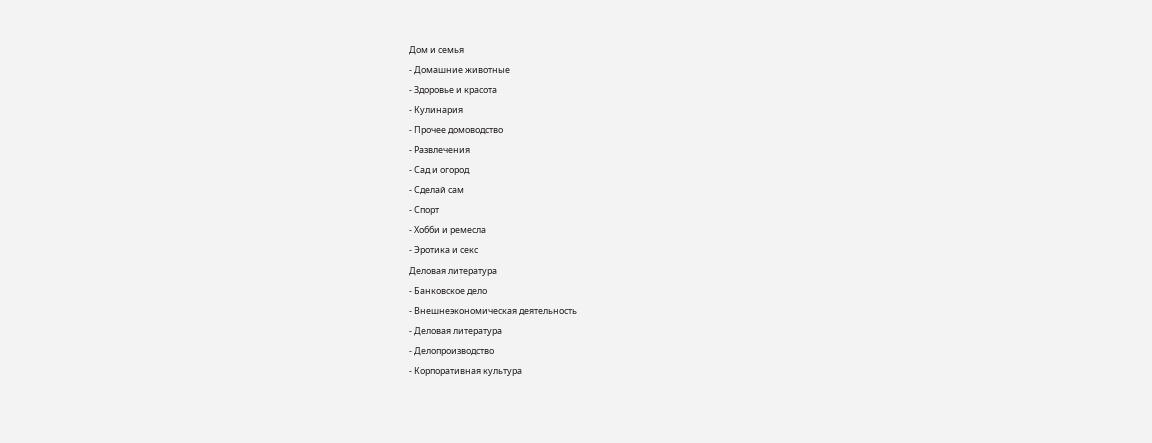Дом и семья
- Домашние животные
- Здоровье и красота
- Кулинария
- Прочее домоводство
- Развлечения
- Сад и огород
- Сделай сам
- Спорт
- Хобби и ремесла
- Эротика и секс
Деловая литература
- Банковское дело
- Внешнеэкономическая деятельность
- Деловая литература
- Делопроизводство
- Корпоративная культура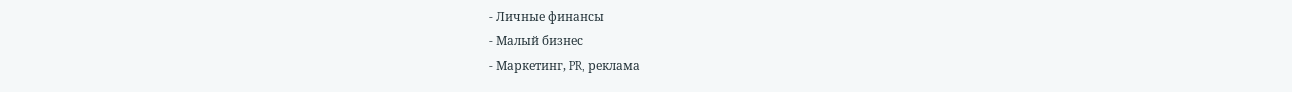- Личные финансы
- Малый бизнес
- Маркетинг, PR, реклама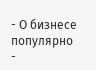- О бизнесе популярно
-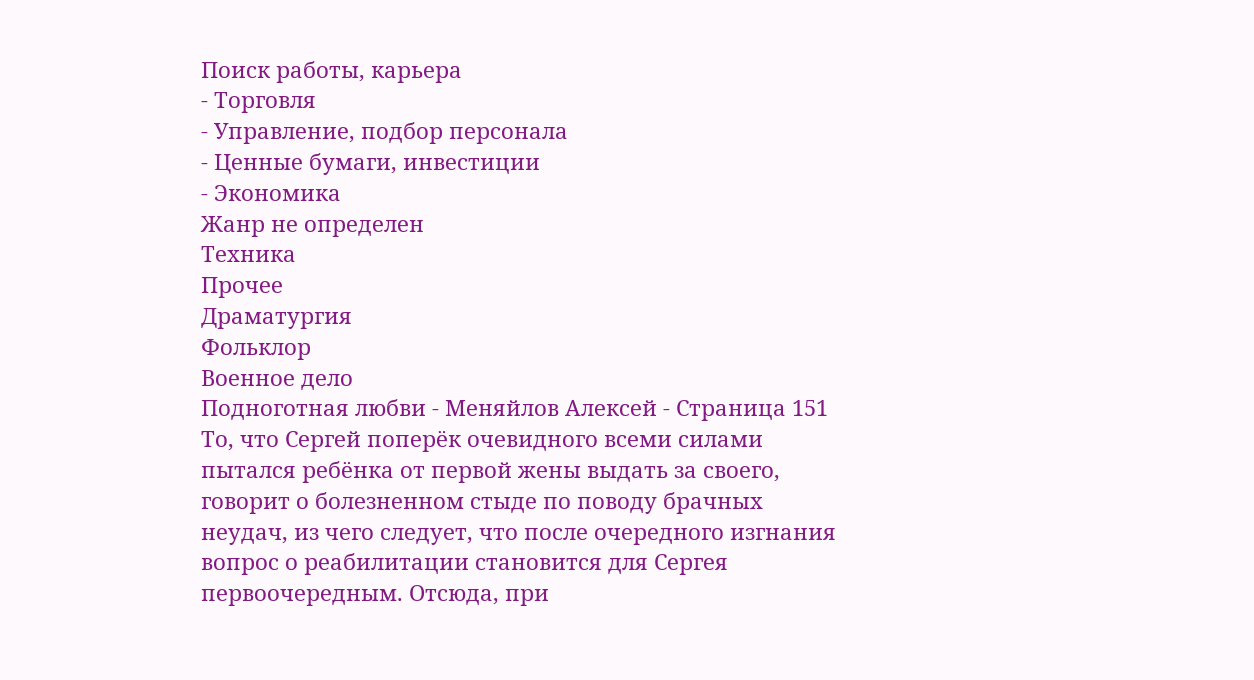Поиск работы, карьера
- Торговля
- Управление, подбор персонала
- Ценные бумаги, инвестиции
- Экономика
Жанр не определен
Техника
Прочее
Драматургия
Фольклор
Военное дело
Подноготная любви - Меняйлов Алексей - Страница 151
То, что Сергей поперёк очевидного всеми силами пытался ребёнка от первой жены выдать за своего, говорит о болезненном стыде по поводу брачных неудач, из чего следует, что после очередного изгнания вопрос о реабилитации становится для Сергея первоочередным. Отсюда, при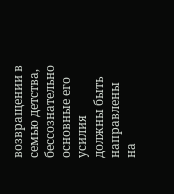возвращении в семью детства, бессознательно основные его усилия должны быть направлены на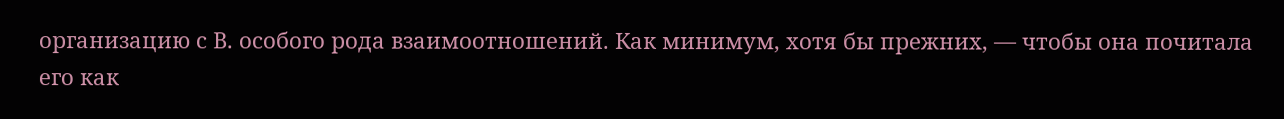организацию с В. особого рода взаимоотношений. Как минимум, хотя бы прежних, — чтобы она почитала его как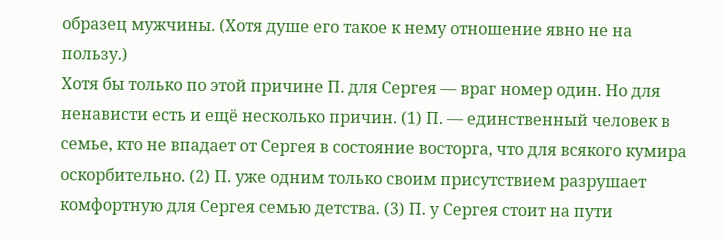образец мужчины. (Хотя душе его такое к нему отношение явно не на пользу.)
Хотя бы только по этой причине П. для Сергея — враг номер один. Но для ненависти есть и ещё несколько причин. (1) П. — единственный человек в семье, кто не впадает от Сергея в состояние восторга, что для всякого кумира оскорбительно. (2) П. уже одним только своим присутствием разрушает комфортную для Сергея семью детства. (3) П. у Сергея стоит на пути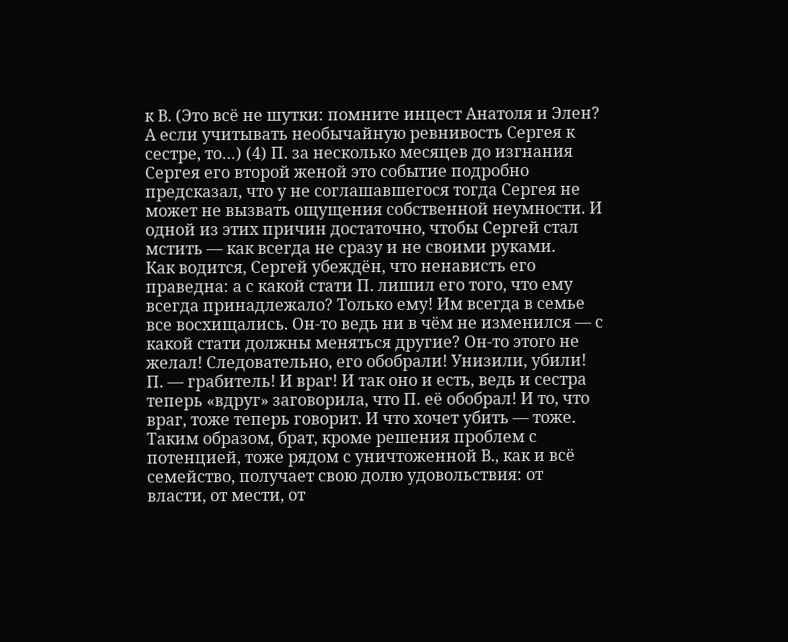к В. (Это всё не шутки: помните инцест Анатоля и Элен? А если учитывать необычайную ревнивость Сергея к сестре, то…) (4) П. за несколько месяцев до изгнания Сергея его второй женой это событие подробно предсказал, что у не соглашавшегося тогда Сергея не может не вызвать ощущения собственной неумности. И одной из этих причин достаточно, чтобы Сергей стал мстить — как всегда не сразу и не своими руками.
Как водится, Сергей убеждён, что ненависть его праведна: а с какой стати П. лишил его того, что ему всегда принадлежало? Только ему! Им всегда в семье все восхищались. Он-то ведь ни в чём не изменился — с какой стати должны меняться другие? Он-то этого не желал! Следовательно, его обобрали! Унизили, убили! П. — грабитель! И враг! И так оно и есть, ведь и сестра теперь «вдруг» заговорила, что П. её обобрал! И то, что враг, тоже теперь говорит. И что хочет убить — тоже.
Таким образом, брат, кроме решения проблем с потенцией, тоже рядом с уничтоженной В., как и всё семейство, получает свою долю удовольствия: от власти, от мести, от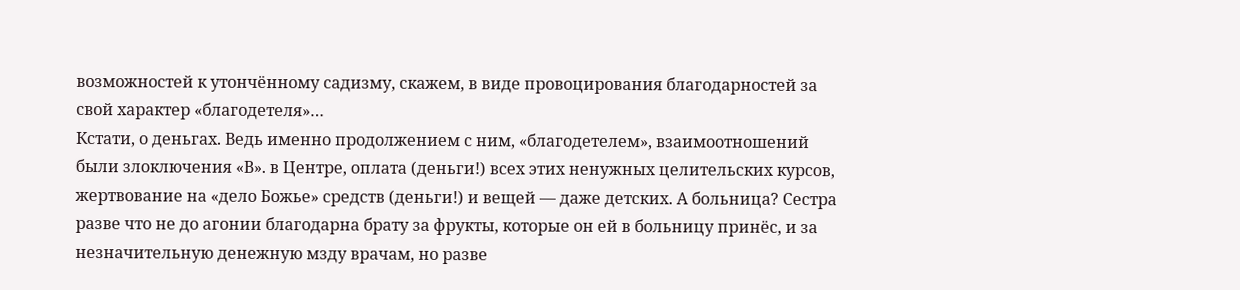возможностей к утончённому садизму, скажем, в виде провоцирования благодарностей за свой характер «благодетеля»…
Кстати, о деньгах. Ведь именно продолжением с ним, «благодетелем», взаимоотношений были злоключения «В». в Центре, оплата (деньги!) всех этих ненужных целительских курсов, жертвование на «дело Божье» средств (деньги!) и вещей — даже детских. А больница? Сестра разве что не до агонии благодарна брату за фрукты, которые он ей в больницу принёс, и за незначительную денежную мзду врачам, но разве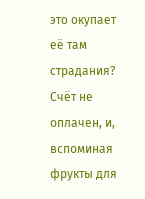это окупает её там страдания? Счёт не оплачен, и, вспоминая фрукты для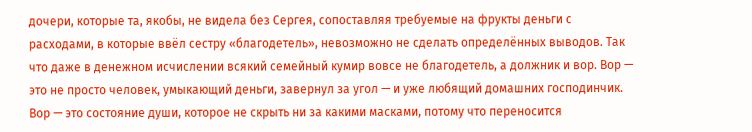дочери, которые та, якобы, не видела без Сергея, сопоставляя требуемые на фрукты деньги с расходами, в которые ввёл сестру «благодетель», невозможно не сделать определённых выводов. Так что даже в денежном исчислении всякий семейный кумир вовсе не благодетель, а должник и вор. Вор — это не просто человек, умыкающий деньги, завернул за угол — и уже любящий домашних господинчик. Вор — это состояние души, которое не скрыть ни за какими масками, потому что переносится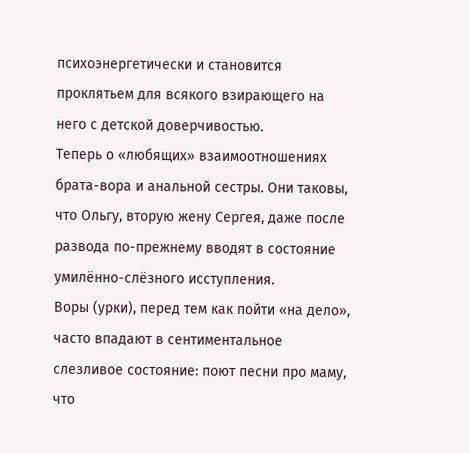психоэнергетически и становится проклятьем для всякого взирающего на него с детской доверчивостью.
Теперь о «любящих» взаимоотношениях брата-вора и анальной сестры. Они таковы, что Ольгу, вторую жену Сергея, даже после развода по-прежнему вводят в состояние умилённо-слёзного исступления.
Воры (урки), перед тем как пойти «на дело», часто впадают в сентиментальное слезливое состояние: поют песни про маму, что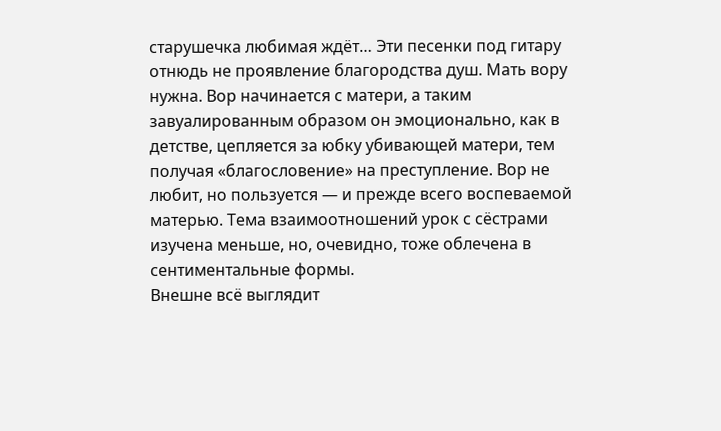старушечка любимая ждёт… Эти песенки под гитару отнюдь не проявление благородства душ. Мать вору нужна. Вор начинается с матери, а таким завуалированным образом он эмоционально, как в детстве, цепляется за юбку убивающей матери, тем получая «благословение» на преступление. Вор не любит, но пользуется — и прежде всего воспеваемой матерью. Тема взаимоотношений урок с сёстрами изучена меньше, но, очевидно, тоже облечена в сентиментальные формы.
Внешне всё выглядит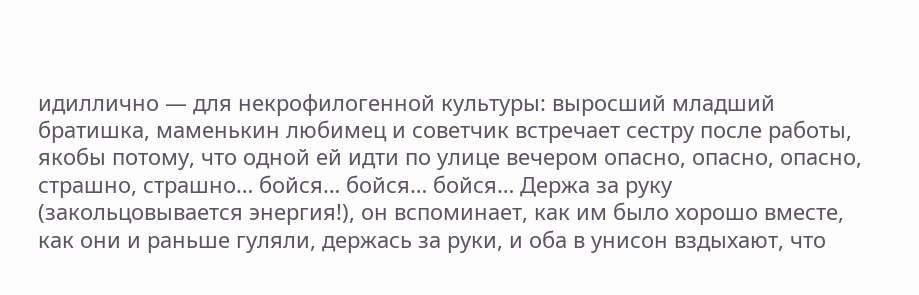идиллично — для некрофилогенной культуры: выросший младший братишка, маменькин любимец и советчик встречает сестру после работы, якобы потому, что одной ей идти по улице вечером опасно, опасно, опасно, страшно, страшно… бойся… бойся… бойся… Держа за руку (закольцовывается энергия!), он вспоминает, как им было хорошо вместе, как они и раньше гуляли, держась за руки, и оба в унисон вздыхают, что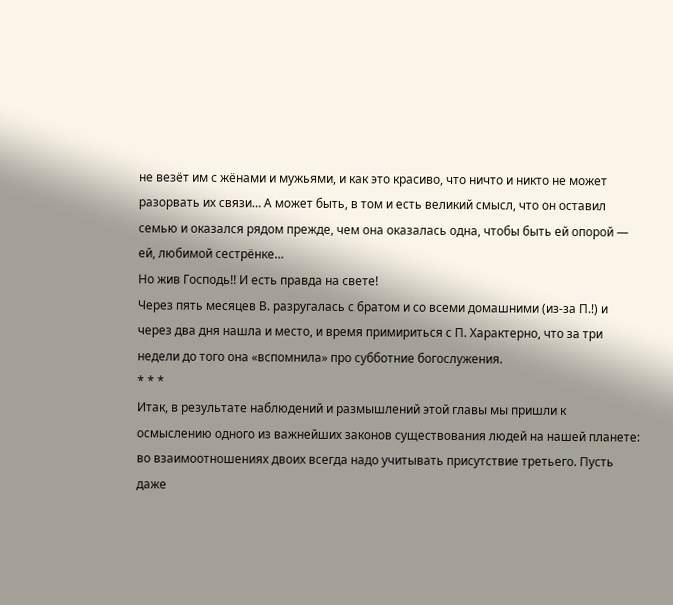не везёт им с жёнами и мужьями, и как это красиво, что ничто и никто не может разорвать их связи… А может быть, в том и есть великий смысл, что он оставил семью и оказался рядом прежде, чем она оказалась одна, чтобы быть ей опорой — ей, любимой сестрёнке…
Но жив Господь!! И есть правда на свете!
Через пять месяцев В. разругалась с братом и со всеми домашними (из-за П.!) и через два дня нашла и место, и время примириться с П. Характерно, что за три недели до того она «вспомнила» про субботние богослужения.
* * *
Итак, в результате наблюдений и размышлений этой главы мы пришли к осмыслению одного из важнейших законов существования людей на нашей планете: во взаимоотношениях двоих всегда надо учитывать присутствие третьего. Пусть даже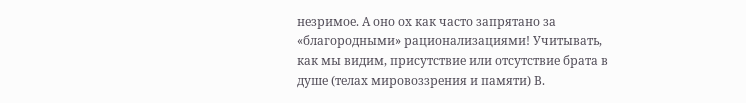незримое. А оно ох как часто запрятано за «благородными» рационализациями! Учитывать, как мы видим, присутствие или отсутствие брата в душе (телах мировоззрения и памяти) В.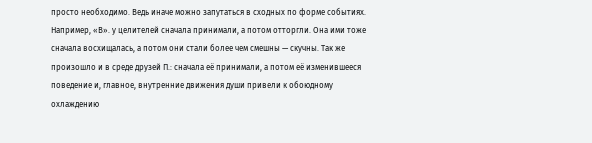просто необходимо. Ведь иначе можно запутаться в сходных по форме событиях. Например, «В». у целителей сначала принимали, а потом отторгли. Она ими тоже сначала восхищалась, а потом они стали более чем смешны — скучны. Так же произошло и в среде друзей П.: сначала её принимали, а потом её изменившееся поведение и, главное, внутренние движения души привели к обоюдному охлаждению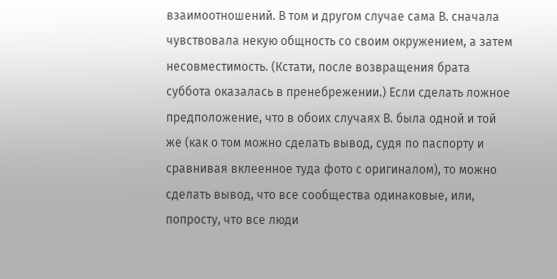взаимоотношений. В том и другом случае сама В. сначала чувствовала некую общность со своим окружением, а затем несовместимость. (Кстати, после возвращения брата суббота оказалась в пренебрежении.) Если сделать ложное предположение, что в обоих случаях В. была одной и той же (как о том можно сделать вывод, судя по паспорту и сравнивая вклеенное туда фото с оригиналом), то можно сделать вывод, что все сообщества одинаковые, или, попросту, что все люди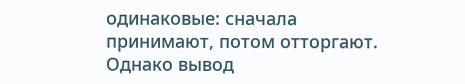одинаковые: сначала принимают, потом отторгают. Однако вывод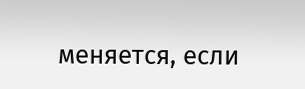меняется, если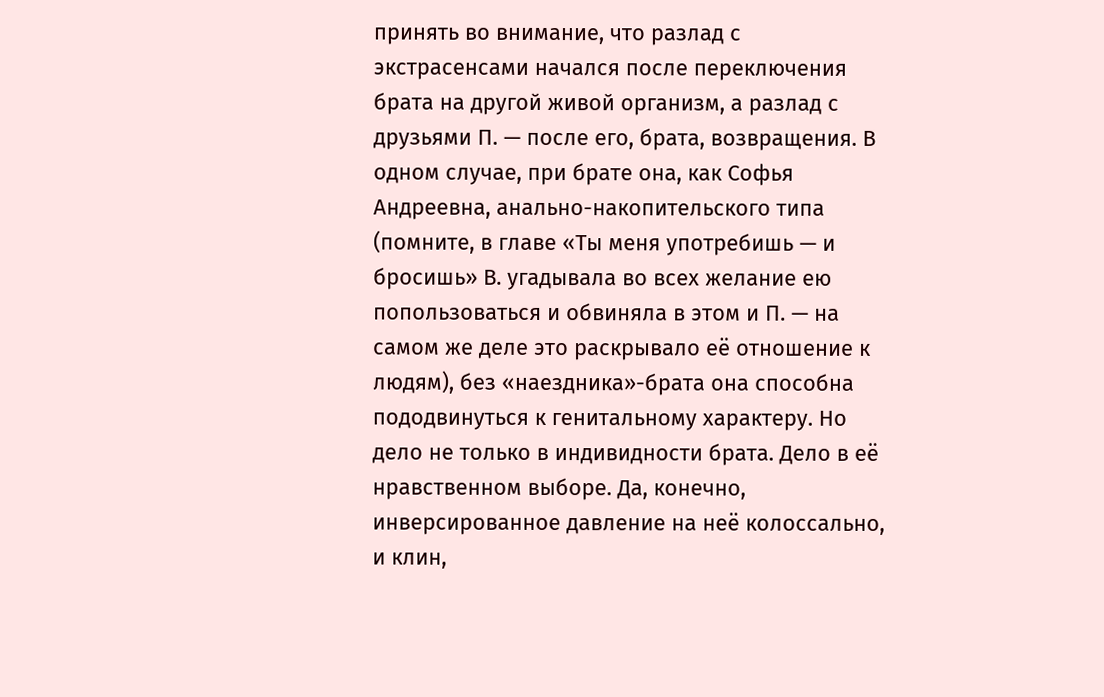принять во внимание, что разлад с экстрасенсами начался после переключения брата на другой живой организм, а разлад с друзьями П. — после его, брата, возвращения. В одном случае, при брате она, как Софья Андреевна, анально-накопительского типа (помните, в главе «Ты меня употребишь — и бросишь» В. угадывала во всех желание ею попользоваться и обвиняла в этом и П. — на самом же деле это раскрывало её отношение к людям), без «наездника»-брата она способна пододвинуться к генитальному характеру. Но дело не только в индивидности брата. Дело в её нравственном выборе. Да, конечно, инверсированное давление на неё колоссально, и клин,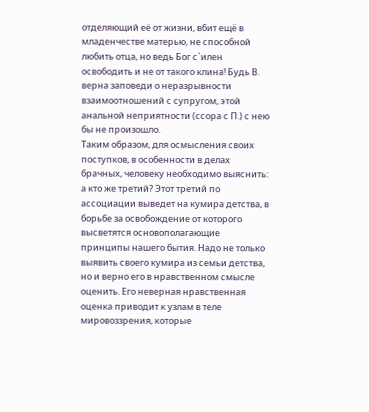отделяющий её от жизни, вбит ещё в младенчестве матерью, не способной любить отца, но ведь Бог с`илен освободить и не от такого клина! Будь В. верна заповеди о неразрывности взаимоотношений с супругом, этой анальной неприятности (ссора с П.) с нею бы не произошло.
Таким образом, для осмысления своих поступков, в особенности в делах брачных, человеку необходимо выяснить: а кто же третий? Этот третий по ассоциации выведет на кумира детства, в борьбе за освобождение от которого высветятся основополагающие принципы нашего бытия. Надо не только выявить своего кумира из семьи детства, но и верно его в нравственном смысле оценить. Его неверная нравственная оценка приводит к узлам в теле мировоззрения, которые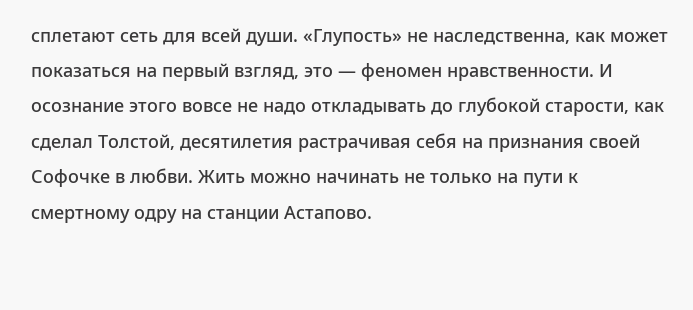сплетают сеть для всей души. «Глупость» не наследственна, как может показаться на первый взгляд, это — феномен нравственности. И осознание этого вовсе не надо откладывать до глубокой старости, как сделал Толстой, десятилетия растрачивая себя на признания своей Софочке в любви. Жить можно начинать не только на пути к смертному одру на станции Астапово.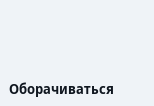Оборачиваться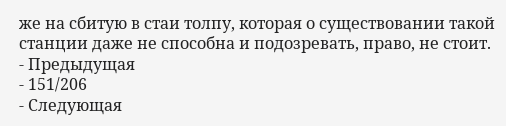же на сбитую в стаи толпу, которая о существовании такой станции даже не способна и подозревать, право, не стоит.
- Предыдущая
- 151/206
- Следующая